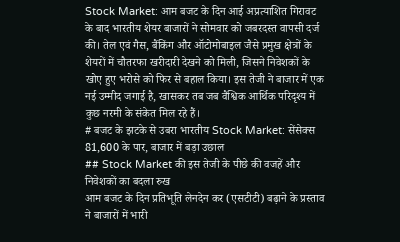Stock Market: आम बजट के दिन आई अप्रत्याशित गिरावट के बाद भारतीय शेयर बाजारों ने सोमवार को जबरदस्त वापसी दर्ज की। तेल एवं गैस, बैंकिंग और ऑटोमोबाइल जैसे प्रमुख क्षेत्रों के शेयरों में चौतरफा खरीदारी देखने को मिली, जिसने निवेशकों के खोए हुए भरोसे को फिर से बहाल किया। इस तेजी ने बाजार में एक नई उम्मीद जगाई है, खासकर तब जब वैश्विक आर्थिक परिदृश्य में कुछ नरमी के संकेत मिल रहे हैं।
# बजट के झटके से उबरा भारतीय Stock Market: सेंसेक्स 81,600 के पार, बाजार में बड़ा उछाल
## Stock Market की इस तेजी के पीछे की वजहें और निवेशकों का बदला रुख
आम बजट के दिन प्रतिभूति लेनदेन कर (एसटीटी) बढ़ाने के प्रस्ताव ने बाजारों में भारी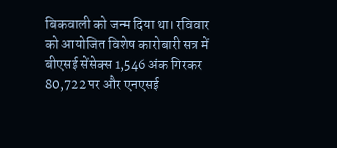बिकवाली को जन्म दिया था। रविवार को आयोजित विशेष कारोबारी सत्र में बीएसई सेंसेक्स 1,546 अंक गिरकर 80,722 पर और एनएसई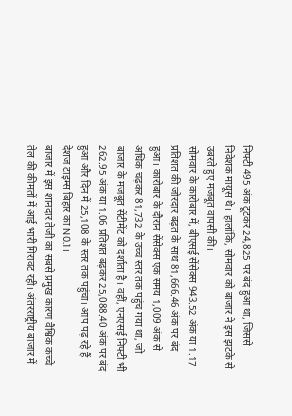निफ्टी 495 अंक टूटकर 24,825 पर बंद हुआ था, जिससे निवेशक मायूस थे। हालांकि, सोमवार को बाजार ने इस झटके से उबरते हुए मजबूत वापसी की।
सोमवार के कारोबार में, बीएसई सेंसेक्स 943.52 अंक या 1.17 प्रतिशत की जोरदार बढ़त के साथ 81,666.46 अंक पर बंद हुआ। कारोबार के दौरान सेंसेक्स एक समय 1,009 अंक से अधिक चढ़कर 81,732 के उच्च स्तर तक पहुंच गया था, जो बाजार के मजबूत सेंटीमेंट को दर्शाता है। वहीं, एनएसई निफ्टी भी 262.95 अंक या 1.06 प्रतिशत बढ़कर 25,088.40 अंक पर बंद हुआ और दिन में 25,108 के स्तर तक पहुंचा। आप पढ़ रहे हैं देशज टाइम्स बिहार का N0.1।
बाजार में इस शानदार तेजी का सबसे प्रमुख कारण वैश्विक कच्चे तेल की कीमतों में आई भारी गिरावट रही। अंतरराष्ट्रीय बाजार में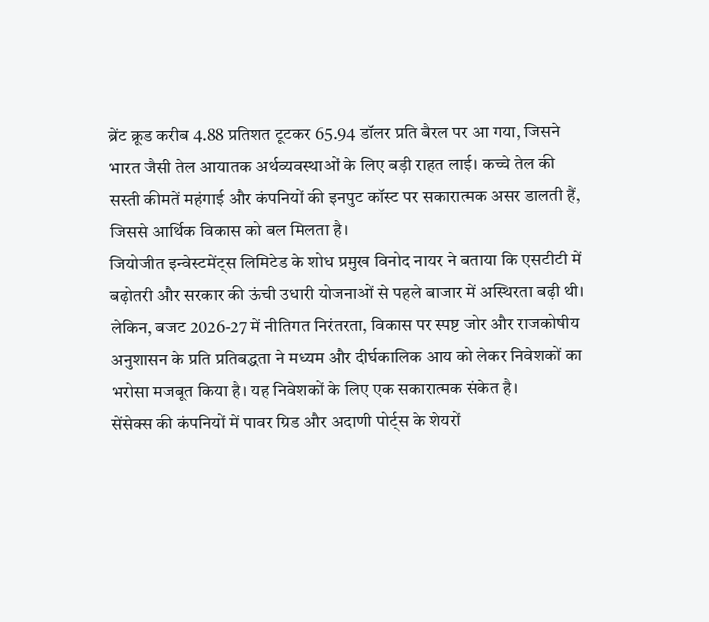ब्रेंट क्रूड करीब 4.88 प्रतिशत टूटकर 65.94 डॉलर प्रति बैरल पर आ गया, जिसने भारत जैसी तेल आयातक अर्थव्यवस्थाओं के लिए बड़ी राहत लाई। कच्चे तेल की सस्ती कीमतें महंगाई और कंपनियों की इनपुट कॉस्ट पर सकारात्मक असर डालती हैं, जिससे आर्थिक विकास को बल मिलता है।
जियोजीत इन्वेस्टमेंट्स लिमिटेड के शोध प्रमुख विनोद नायर ने बताया कि एसटीटी में बढ़ोतरी और सरकार की ऊंची उधारी योजनाओं से पहले बाजार में अस्थिरता बढ़ी थी। लेकिन, बजट 2026-27 में नीतिगत निरंतरता, विकास पर स्पष्ट जोर और राजकोषीय अनुशासन के प्रति प्रतिबद्धता ने मध्यम और दीर्घकालिक आय को लेकर निवेशकों का भरोसा मजबूत किया है। यह निवेशकों के लिए एक सकारात्मक संकेत है।
सेंसेक्स की कंपनियों में पावर ग्रिड और अदाणी पोर्ट्स के शेयरों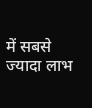में सबसे ज्यादा लाभ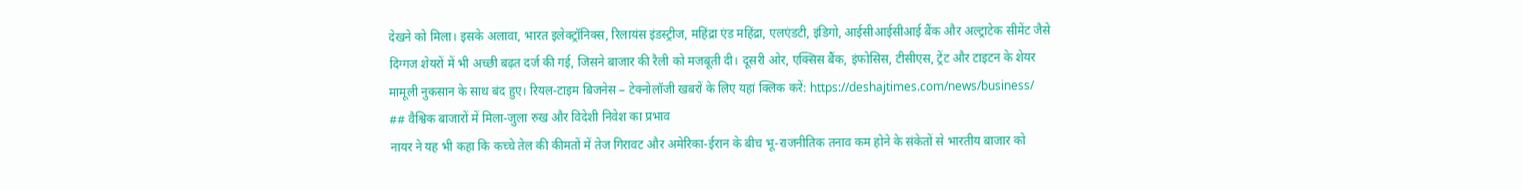देखने को मिला। इसके अलावा, भारत इलेक्ट्रॉनिक्स, रिलायंस इंडस्ट्रीज, महिंद्रा एंड महिंद्रा, एलएंडटी, इंडिगो, आईसीआईसीआई बैंक और अल्ट्राटेक सीमेंट जैसे दिग्गज शेयरों में भी अच्छी बढ़त दर्ज की गई, जिसने बाजार की रैली को मजबूती दी। दूसरी ओर, एक्सिस बैंक, इंफोसिस, टीसीएस, ट्रेंट और टाइटन के शेयर मामूली नुकसान के साथ बंद हुए। रियल-टाइम बिजनेस – टेक्नोलॉजी खबरों के लिए यहां क्लिक करें: https://deshajtimes.com/news/business/
## वैश्विक बाजारों में मिला-जुला रुख और विदेशी निवेश का प्रभाव
नायर ने यह भी कहा कि कच्चे तेल की कीमतों में तेज गिरावट और अमेरिका-ईरान के बीच भू-राजनीतिक तनाव कम होने के संकेतों से भारतीय बाजार को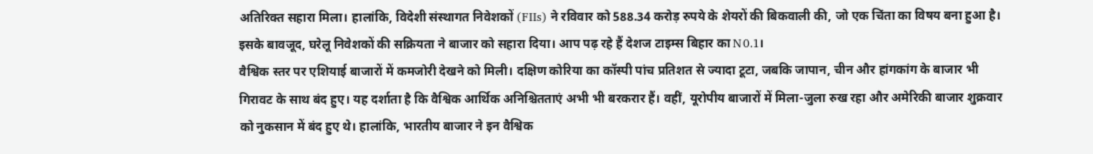अतिरिक्त सहारा मिला। हालांकि, विदेशी संस्थागत निवेशकों (FIIs) ने रविवार को 588.34 करोड़ रुपये के शेयरों की बिकवाली की, जो एक चिंता का विषय बना हुआ है। इसके बावजूद, घरेलू निवेशकों की सक्रियता ने बाजार को सहारा दिया। आप पढ़ रहे हैं देशज टाइम्स बिहार का N0.1।
वैश्विक स्तर पर एशियाई बाजारों में कमजोरी देखने को मिली। दक्षिण कोरिया का कॉस्पी पांच प्रतिशत से ज्यादा टूटा, जबकि जापान, चीन और हांगकांग के बाजार भी गिरावट के साथ बंद हुए। यह दर्शाता है कि वैश्विक आर्थिक अनिश्चितताएं अभी भी बरकरार हैं। वहीं, यूरोपीय बाजारों में मिला-जुला रुख रहा और अमेरिकी बाजार शुक्रवार को नुकसान में बंद हुए थे। हालांकि, भारतीय बाजार ने इन वैश्विक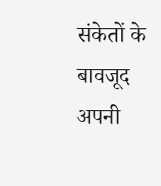संकेतों के बावजूद अपनी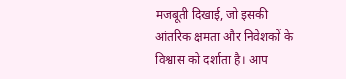मजबूती दिखाई, जो इसकी आंतरिक क्षमता और निवेशकों के विश्वास को दर्शाता है। आप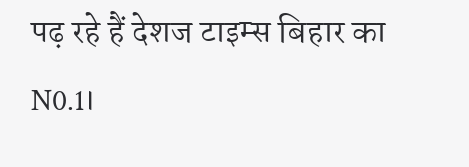पढ़ रहे हैं देशज टाइम्स बिहार का N0.1।